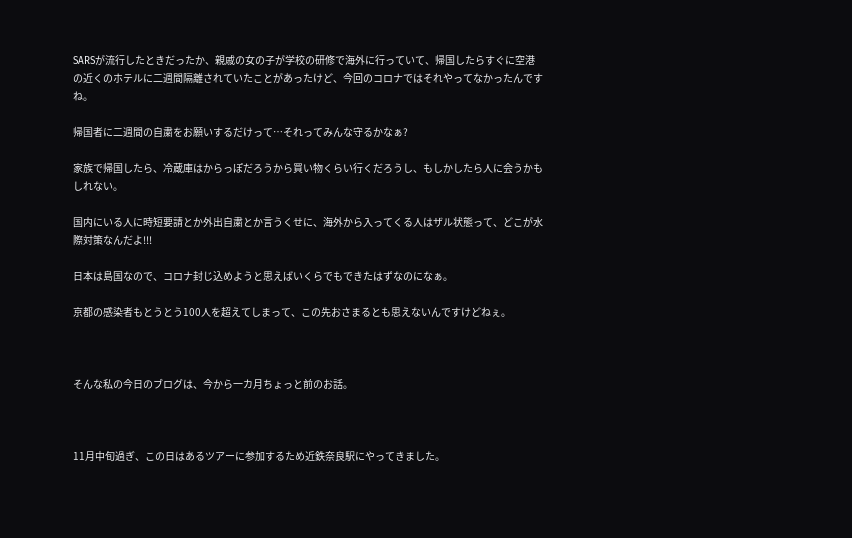SARSが流行したときだったか、親戚の女の子が学校の研修で海外に行っていて、帰国したらすぐに空港の近くのホテルに二週間隔離されていたことがあったけど、今回のコロナではそれやってなかったんですね。

帰国者に二週間の自粛をお願いするだけって…それってみんな守るかなぁ?

家族で帰国したら、冷蔵庫はからっぽだろうから買い物くらい行くだろうし、もしかしたら人に会うかもしれない。

国内にいる人に時短要請とか外出自粛とか言うくせに、海外から入ってくる人はザル状態って、どこが水際対策なんだよ!!!

日本は島国なので、コロナ封じ込めようと思えばいくらでもできたはずなのになぁ。

京都の感染者もとうとう100人を超えてしまって、この先おさまるとも思えないんですけどねぇ。



そんな私の今日のブログは、今から一カ月ちょっと前のお話。



11月中旬過ぎ、この日はあるツアーに参加するため近鉄奈良駅にやってきました。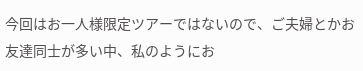今回はお一人様限定ツアーではないので、ご夫婦とかお友達同士が多い中、私のようにお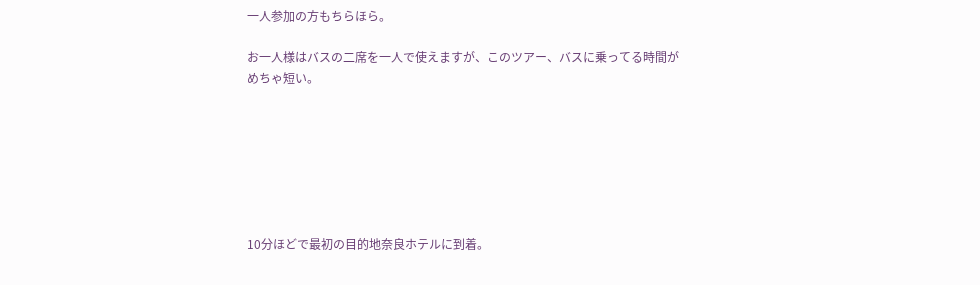一人参加の方もちらほら。

お一人様はバスの二席を一人で使えますが、このツアー、バスに乗ってる時間がめちゃ短い。







10分ほどで最初の目的地奈良ホテルに到着。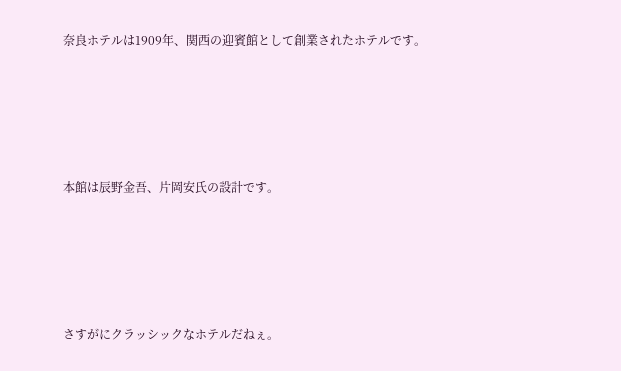奈良ホテルは1909年、関西の迎賓館として創業されたホテルです。







本館は辰野金吾、片岡安氏の設計です。







さすがにクラッシックなホテルだねぇ。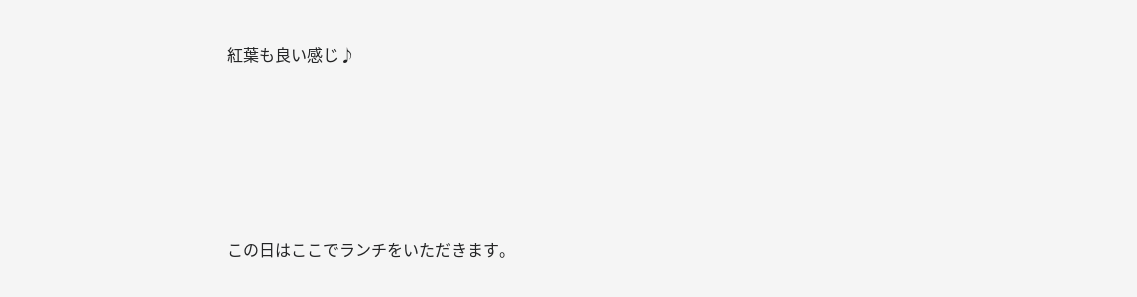紅葉も良い感じ♪







この日はここでランチをいただきます。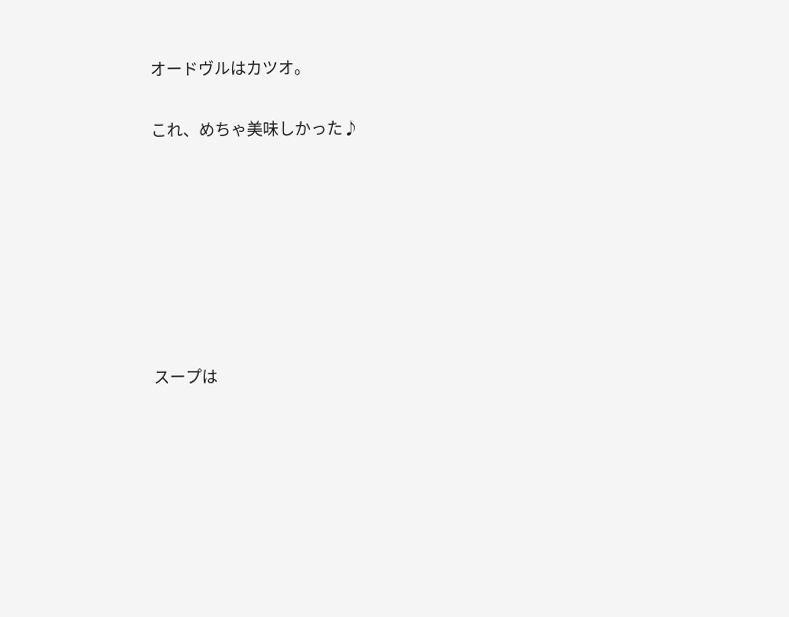オードヴルはカツオ。

これ、めちゃ美味しかった♪







スープは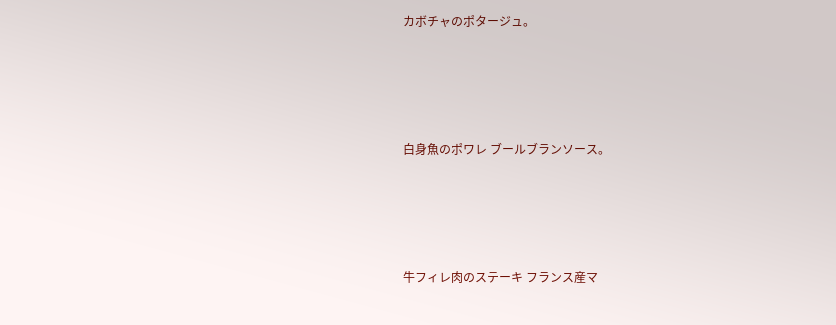カボチャのポタージュ。







白身魚のポワレ ブールブランソース。







牛フィレ肉のステーキ フランス産マ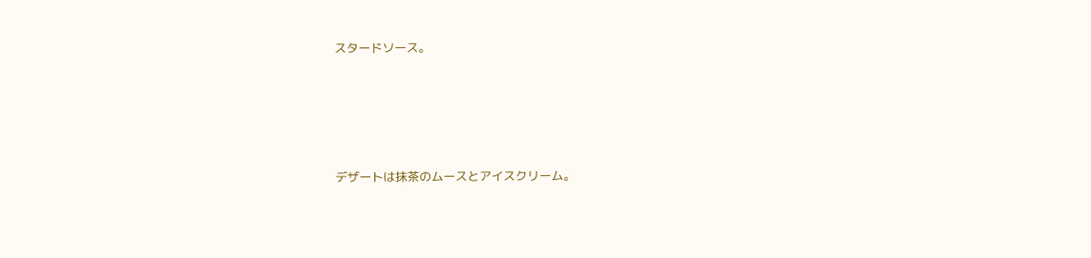スタードソース。







デザートは抹茶のムースとアイスクリーム。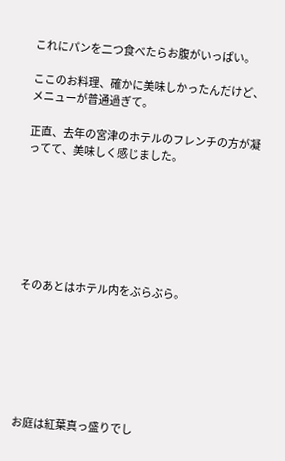これにパンを二つ食べたらお腹がいっぱい。

ここのお料理、確かに美味しかったんだけど、メニューが普通過ぎて。

正直、去年の宮津のホテルのフレンチの方が凝ってて、美味しく感じました。







そのあとはホテル内をぶらぶら。







お庭は紅葉真っ盛りでし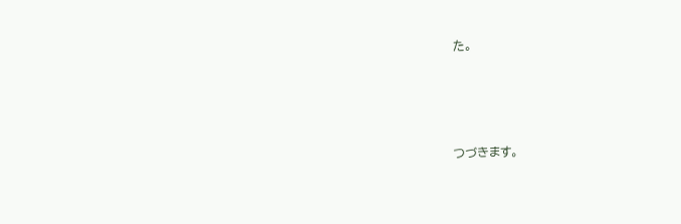た。





つづきます。